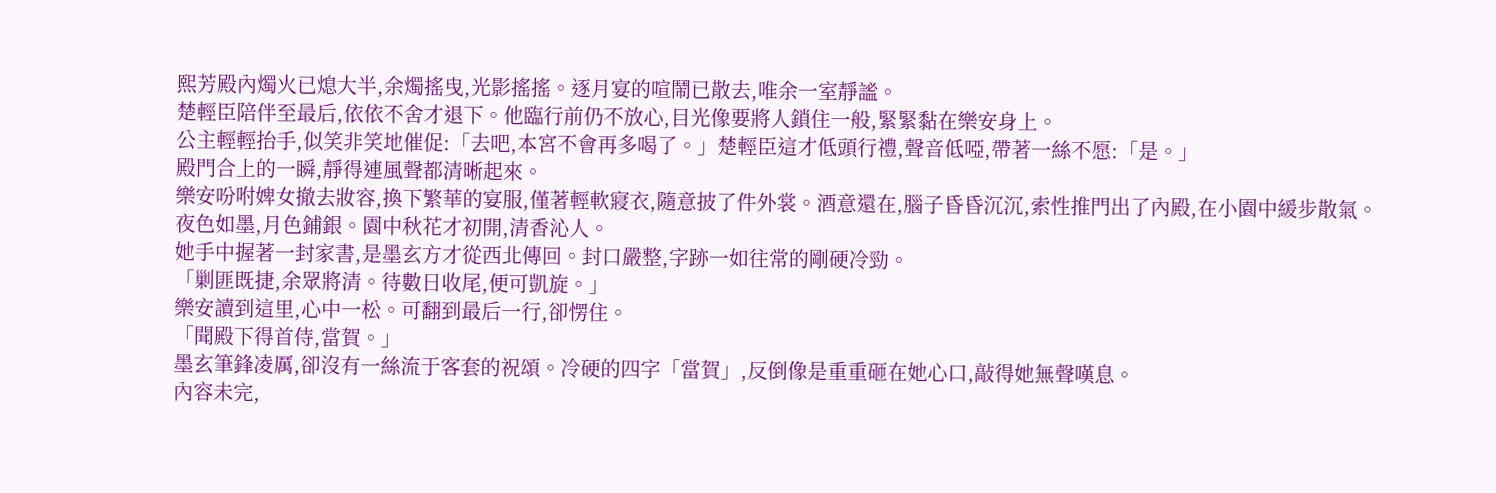熙芳殿內燭火已熄大半,余燭搖曳,光影搖搖。逐月宴的喧鬧已散去,唯余一室靜謐。
楚輕臣陪伴至最后,依依不舍才退下。他臨行前仍不放心,目光像要將人鎖住一般,緊緊黏在樂安身上。
公主輕輕抬手,似笑非笑地催促:「去吧,本宮不會再多喝了。」楚輕臣這才低頭行禮,聲音低啞,帶著一絲不愿:「是。」
殿門合上的一瞬,靜得連風聲都清晰起來。
樂安吩咐婢女撤去妝容,換下繁華的宴服,僅著輕軟寢衣,隨意披了件外裳。酒意還在,腦子昏昏沉沉,索性推門出了內殿,在小園中緩步散氣。
夜色如墨,月色鋪銀。園中秋花才初開,清香沁人。
她手中握著一封家書,是墨玄方才從西北傳回。封口嚴整,字跡一如往常的剛硬冷勁。
「剿匪既捷,余眾將清。待數日收尾,便可凱旋。」
樂安讀到這里,心中一松。可翻到最后一行,卻愣住。
「聞殿下得首侍,當賀。」
墨玄筆鋒凌厲,卻沒有一絲流于客套的祝頌。冷硬的四字「當賀」,反倒像是重重砸在她心口,敲得她無聲嘆息。
內容未完,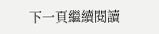下一頁繼續閱讀